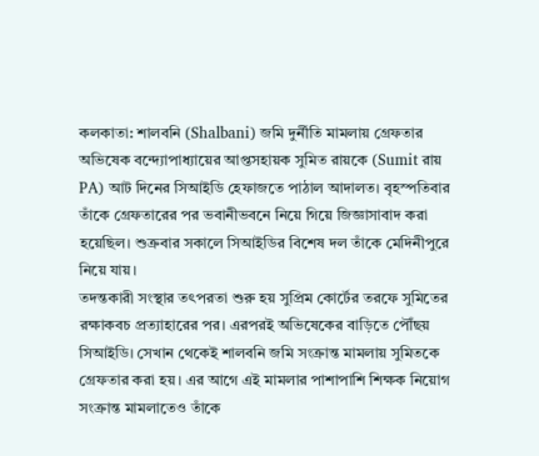কলকাতা: শালবনি (Shalbani) জমি দুর্নীতি মামলায় গ্রেফতার অভিষেক বন্দ্যোপাধ্যায়ের আপ্তসহায়ক সুমিত রায়কে (Sumit রায় PA) আট দিনের সিআইডি হেফাজতে পাঠাল আদালত। বৃহস্পতিবার তাঁকে গ্রেফতারের পর ভবানীভবনে নিয়ে গিয়ে জিজ্ঞাসাবাদ করা হয়েছিল। শুক্রবার সকালে সিআইডির বিশেষ দল তাঁকে মেদিনীপুরে নিয়ে যায়।
তদন্তকারী সংস্থার তৎপরতা শুরু হয় সুপ্রিম কোর্টের তরফে সুমিতের রক্ষাকবচ প্রত্যাহারের পর। এরপরই অভিষেকের বাড়িতে পৌঁছয় সিআইডি। সেখান থেকেই শালবনি জমি সংক্রান্ত মামলায় সুমিতকে গ্রেফতার করা হয়। এর আগে এই মামলার পাশাপাশি শিক্ষক নিয়োগ সংক্রান্ত মামলাতেও তাঁকে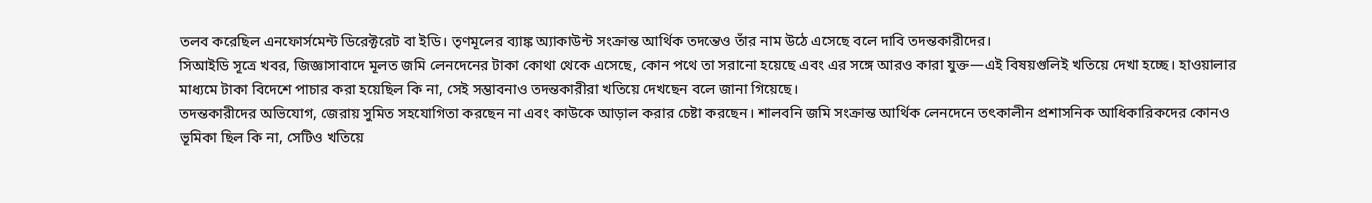তলব করেছিল এনফোর্সমেন্ট ডিরেক্টরেট বা ইডি। তৃণমূলের ব্যাঙ্ক অ্যাকাউন্ট সংক্রান্ত আর্থিক তদন্তেও তাঁর নাম উঠে এসেছে বলে দাবি তদন্তকারীদের।
সিআইডি সূত্রে খবর, জিজ্ঞাসাবাদে মূলত জমি লেনদেনের টাকা কোথা থেকে এসেছে, কোন পথে তা সরানো হয়েছে এবং এর সঙ্গে আরও কারা যুক্ত—এই বিষয়গুলিই খতিয়ে দেখা হচ্ছে। হাওয়ালার মাধ্যমে টাকা বিদেশে পাচার করা হয়েছিল কি না, সেই সম্ভাবনাও তদন্তকারীরা খতিয়ে দেখছেন বলে জানা গিয়েছে।
তদন্তকারীদের অভিযোগ, জেরায় সুমিত সহযোগিতা করছেন না এবং কাউকে আড়াল করার চেষ্টা করছেন। শালবনি জমি সংক্রান্ত আর্থিক লেনদেনে তৎকালীন প্রশাসনিক আধিকারিকদের কোনও ভূমিকা ছিল কি না, সেটিও খতিয়ে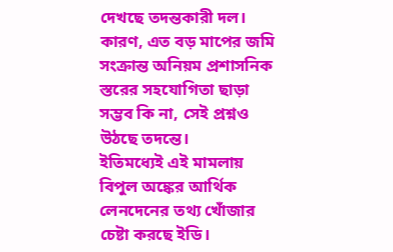দেখছে তদন্তকারী দল। কারণ, এত বড় মাপের জমি সংক্রান্ত অনিয়ম প্রশাসনিক স্তরের সহযোগিতা ছাড়া সম্ভব কি না, সেই প্রশ্নও উঠছে তদন্তে।
ইতিমধ্যেই এই মামলায় বিপুল অঙ্কের আর্থিক লেনদেনের তথ্য খোঁজার চেষ্টা করছে ইডি।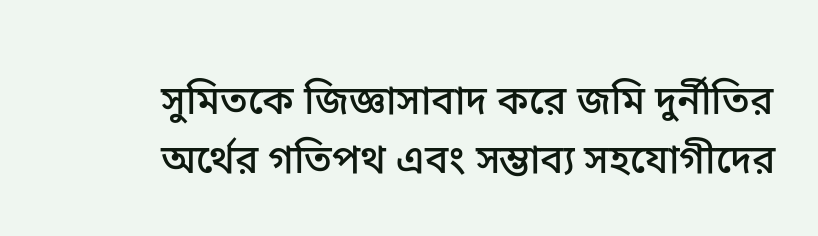সুমিতকে জিজ্ঞাসাবাদ করে জমি দুর্নীতির অর্থের গতিপথ এবং সম্ভাব্য সহযোগীদের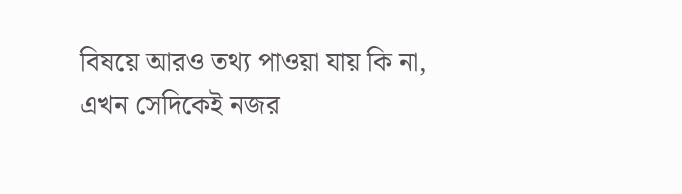বিষয়ে আরও তথ্য পাওয়া যায় কি না, এখন সেদিকেই নজর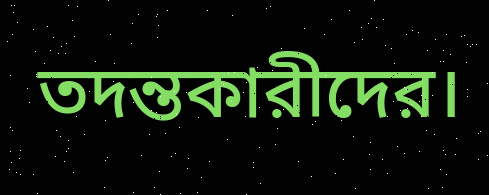তদন্তকারীদের।